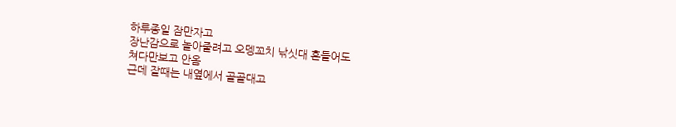하루종일 잠만자고
장난감으로 놀아줄려고 오뎅꼬치 낚싯대 흔들어도
쳐다만보고 안옴
근데 잘때는 내옆에서 골골대고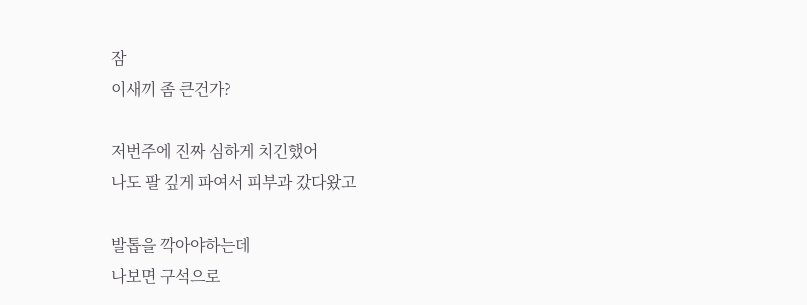잠
이새끼 좀 큰건가?

저번주에 진짜 심하게 치긴했어
나도 팔 깊게 파여서 피부과 갔다왔고

발톱을 깍아야하는데
나보면 구석으로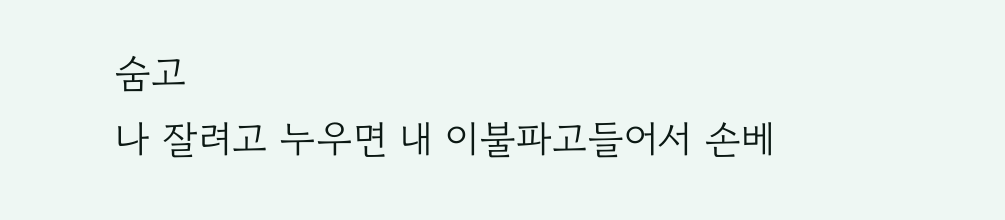숨고
나 잘려고 누우면 내 이불파고들어서 손베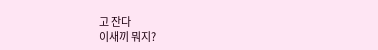고 잔다
이새끼 뭐지?